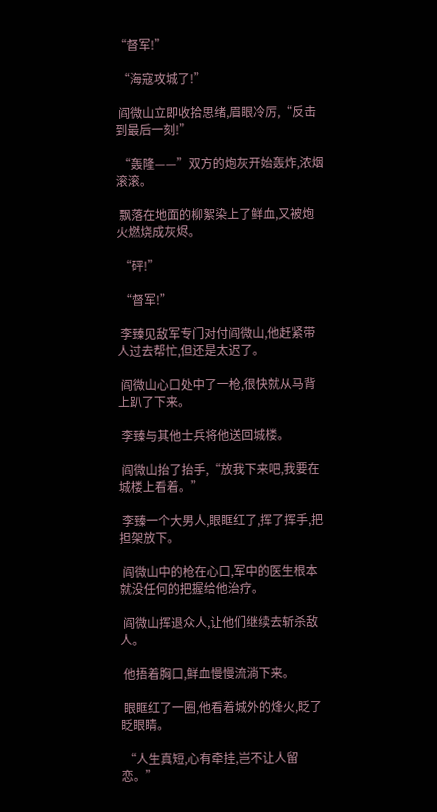“督军!”

 “海寇攻城了!”

 阎微山立即收拾思绪,眉眼冷厉,“反击到最后一刻!”

 “轰隆——”双方的炮灰开始轰炸,浓烟滚滚。

 飘落在地面的柳絮染上了鲜血,又被炮火燃烧成灰烬。

 “砰!”

 “督军!”

 李臻见敌军专门对付阎微山,他赶紧带人过去帮忙,但还是太迟了。

 阎微山心口处中了一枪,很快就从马背上趴了下来。

 李臻与其他士兵将他送回城楼。

 阎微山抬了抬手,“放我下来吧,我要在城楼上看着。”

 李臻一个大男人,眼眶红了,挥了挥手,把担架放下。

 阎微山中的枪在心口,军中的医生根本就没任何的把握给他治疗。

 阎微山挥退众人,让他们继续去斩杀敌人。

 他捂着胸口,鲜血慢慢流淌下来。

 眼眶红了一圈,他看着城外的烽火,眨了眨眼睛。

 “人生真短,心有牵挂,岂不让人留恋。”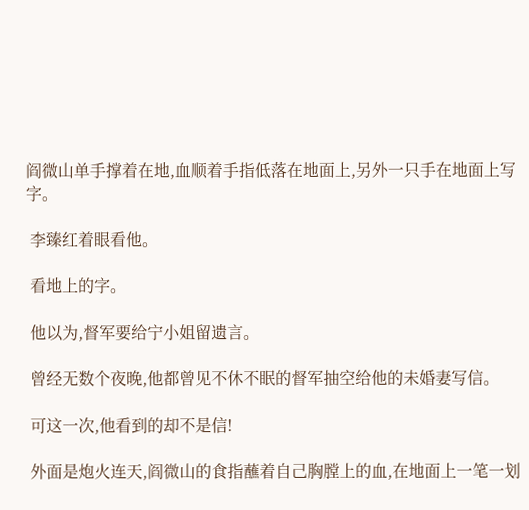阎微山单手撑着在地,血顺着手指低落在地面上,另外一只手在地面上写字。

 李臻红着眼看他。

 看地上的字。

 他以为,督军要给宁小姐留遗言。

 曾经无数个夜晚,他都曾见不休不眠的督军抽空给他的未婚妻写信。

 可这一次,他看到的却不是信!

 外面是炮火连天,阎微山的食指蘸着自己胸膛上的血,在地面上一笔一划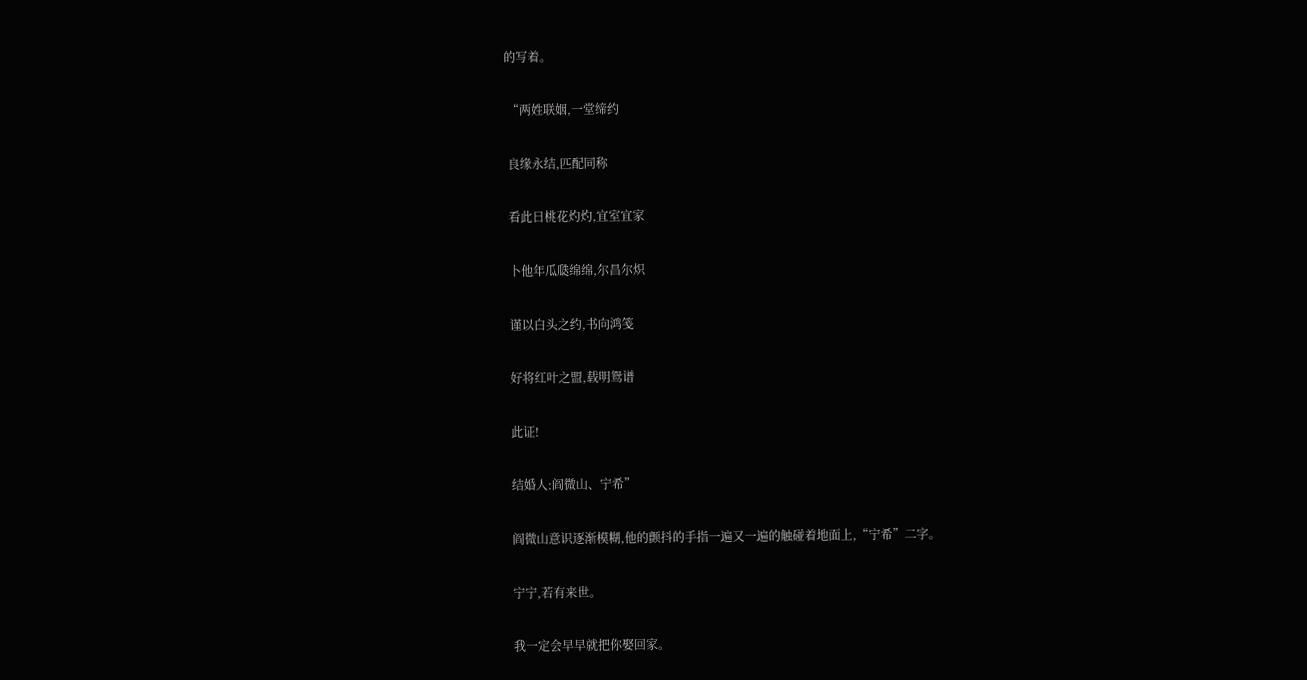的写着。

 “两姓联姻,一堂缔约

 良缘永结,匹配同称

 看此日桃花灼灼,宜室宜家

 卜他年瓜瓞绵绵,尔昌尔炽

 谨以白头之约,书向鸿笺

 好将红叶之盟,载明鸳谱

 此证!

 结婚人:阎微山、宁希”

 阎微山意识逐渐模糊,他的颤抖的手指一遍又一遍的触碰着地面上,“宁希”二字。

 宁宁,若有来世。

 我一定会早早就把你娶回家。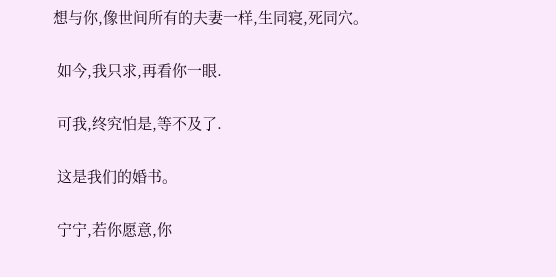想与你,像世间所有的夫妻一样,生同寝,死同穴。

 如今,我只求,再看你一眼.

 可我,终究怕是,等不及了.

 这是我们的婚书。

 宁宁,若你愿意,你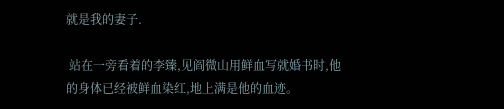就是我的妻子.

 站在一旁看着的李臻,见阎微山用鲜血写就婚书时,他的身体已经被鲜血染红,地上满是他的血迹。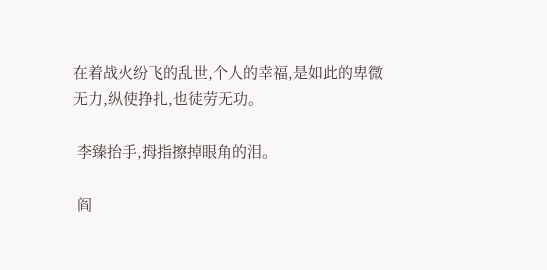在着战火纷飞的乱世,个人的幸福,是如此的卑微无力,纵使挣扎,也徒劳无功。

 李臻抬手,拇指擦掉眼角的泪。

 阎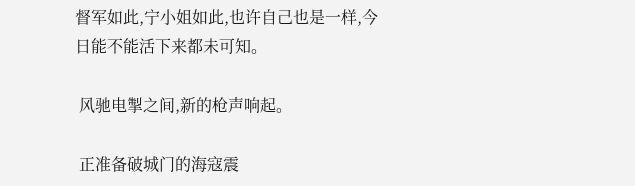督军如此,宁小姐如此,也许自己也是一样,今日能不能活下来都未可知。

 风驰电掣之间,新的枪声响起。

 正准备破城门的海寇震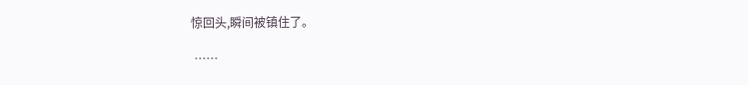惊回头,瞬间被镇住了。

 ……